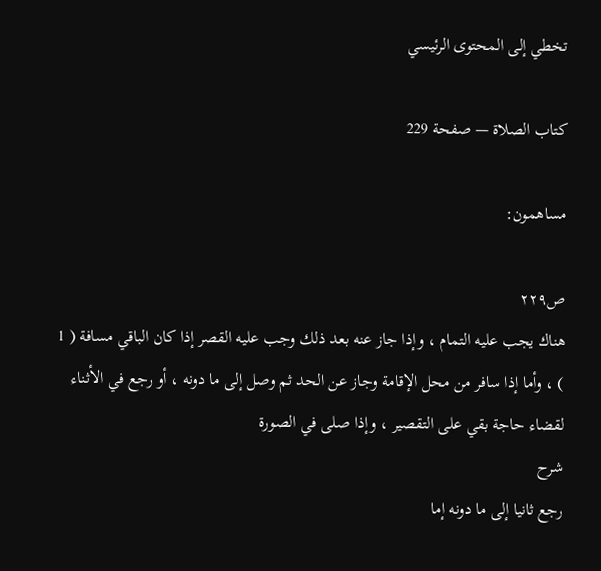تخطي إلى المحتوى الرئيسي

كتاب الصلاة — صفحة 229

مساهمون:

ص٢٢٩
هناك يجب عليه التمام ، وإذا جاز عنه بعد ذلك وجب عليه القصر إذا كان الباقي مسافة ( 1 ) ، وأما إذا سافر من محل الإقامة وجاز عن الحد ثم وصل إلى ما دونه ، أو رجع في الأثناء لقضاء حاجة بقي على التقصير ، وإذا صلى في الصورة
شرح
رجع ثانيا إلى ما دونه إما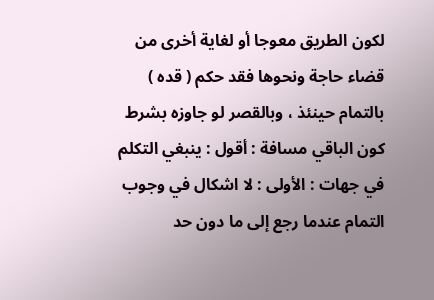لكون الطريق معوجا أو لغاية أخرى من قضاء حاجة ونحوها فقد حكم ( قده ) بالتمام حينئذ ، وبالقصر لو جاوزه بشرط كون الباقي مسافة : أقول : ينبغي التكلم في جهات : الأولى : لا اشكال في وجوب التمام عندما رجع إلى ما دون حد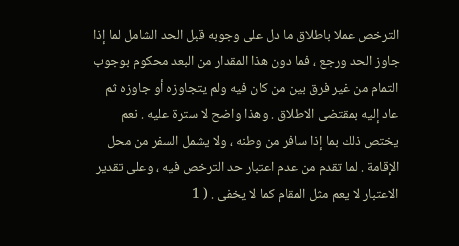الترخص عملا باطلاق ما دل على وجوبه قبل الحد الشامل لما إذا جاوز الحد ورجع ، فما دون هذا المقدار من البعد محكوم بوجوب التمام من غير فرق بين من كان فيه ولم يتجاوزه أو جاوزه ثم عاد إليه بمقتضى الاطلاق . وهذا واضح لا سترة عليه . نعم يختص ذلك بما إذا سافر من وطنه ، ولا يشمل السفر من محل الإقامة . لما تقدم من عدم اعتبار حد الترخص فيه ، وعلى تقدير الاعتبار لا يعم مثل المقام كما لا يخفى . ( 1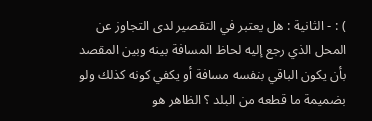) : - الثانية : هل يعتبر في التقصير لدى التجاوز عن المحل الذي رجع إليه لحاظ المسافة بينه وبين المقصد بأن يكون الباقي بنفسه مسافة أو يكفي كونه كذلك ولو بضميمة ما قطعه من البلد ؟ الظاهر هو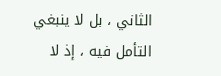الثاني ، بل لا ينبغي التأمل فيه ، إذ لا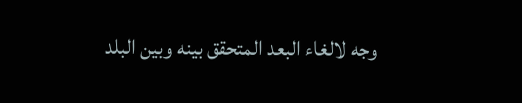وجه لالغاء البعد المتحقق بينه وبين البلد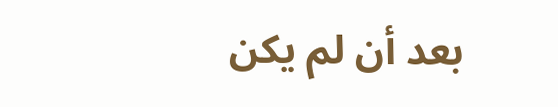بعد أن لم يكن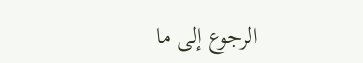الرجوع إلى ما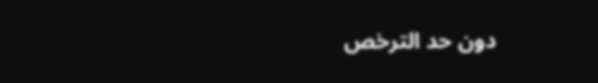دون حد الترخص